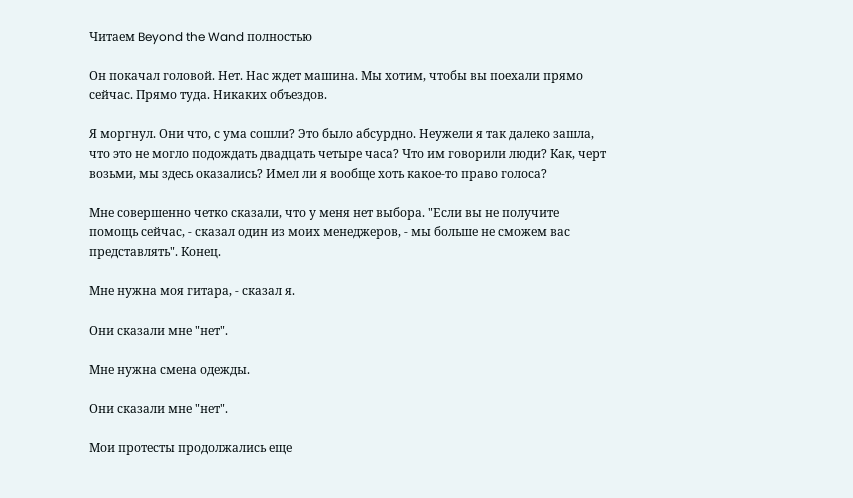Читаем Beyond the Wand полностью

Он покачал головой. Нет. Нас ждет машина. Мы хотим, чтобы вы поехали прямо сейчас. Прямо туда. Никаких объездов.

Я моргнул. Они что, с ума сошли? Это было абсурдно. Неужели я так далеко зашла, что это не могло подождать двадцать четыре часа? Что им говорили люди? Как, черт возьми, мы здесь оказались? Имел ли я вообще хоть какое-то право голоса?

Мне совершенно четко сказали, что у меня нет выбора. "Если вы не получите помощь сейчас, - сказал один из моих менеджеров, - мы больше не сможем вас представлять". Конец.

Мне нужна моя гитара, - сказал я.

Они сказали мне "нет".

Мне нужна смена одежды.

Они сказали мне "нет".

Мои протесты продолжались еще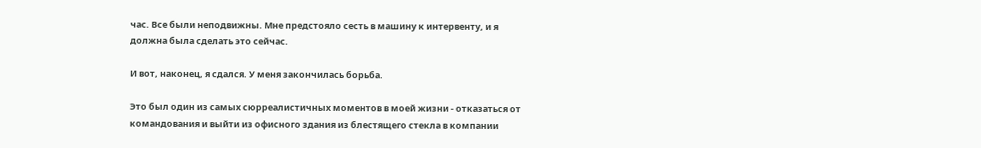час. Все были неподвижны. Мне предстояло сесть в машину к интервенту, и я должна была сделать это сейчас.

И вот, наконец, я сдался. У меня закончилась борьба.

Это был один из самых сюрреалистичных моментов в моей жизни - отказаться от командования и выйти из офисного здания из блестящего стекла в компании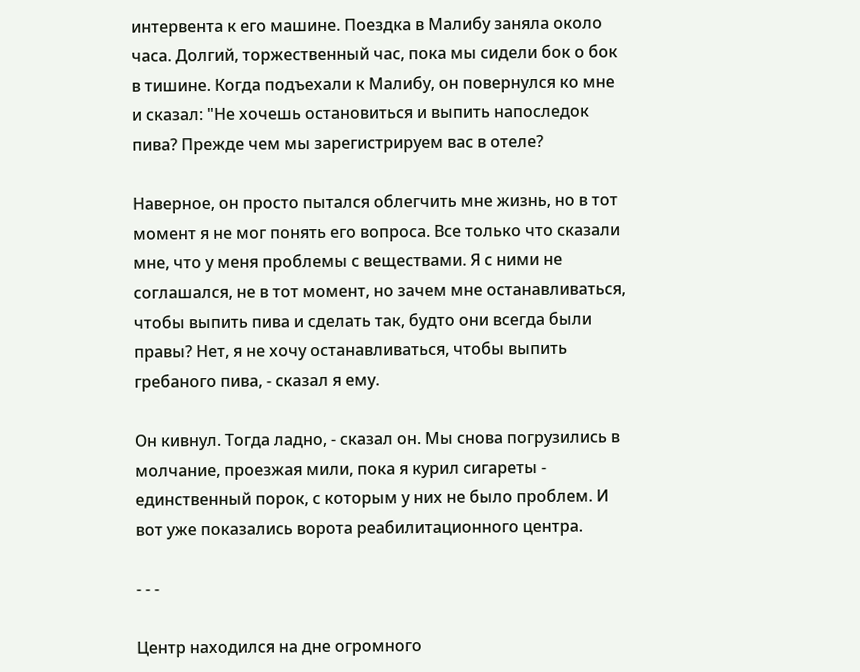интервента к его машине. Поездка в Малибу заняла около часа. Долгий, торжественный час, пока мы сидели бок о бок в тишине. Когда подъехали к Малибу, он повернулся ко мне и сказал: "Не хочешь остановиться и выпить напоследок пива? Прежде чем мы зарегистрируем вас в отеле?

Наверное, он просто пытался облегчить мне жизнь, но в тот момент я не мог понять его вопроса. Все только что сказали мне, что у меня проблемы с веществами. Я с ними не соглашался, не в тот момент, но зачем мне останавливаться, чтобы выпить пива и сделать так, будто они всегда были правы? Нет, я не хочу останавливаться, чтобы выпить гребаного пива, - сказал я ему.

Он кивнул. Тогда ладно, - сказал он. Мы снова погрузились в молчание, проезжая мили, пока я курил сигареты - единственный порок, с которым у них не было проблем. И вот уже показались ворота реабилитационного центра.

- - -

Центр находился на дне огромного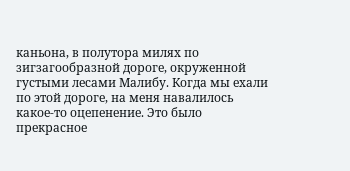каньона, в полутора милях по зигзагообразной дороге, окруженной густыми лесами Малибу. Когда мы ехали по этой дороге, на меня навалилось какое-то оцепенение. Это было прекрасное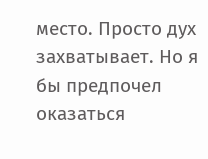место. Просто дух захватывает. Но я бы предпочел оказаться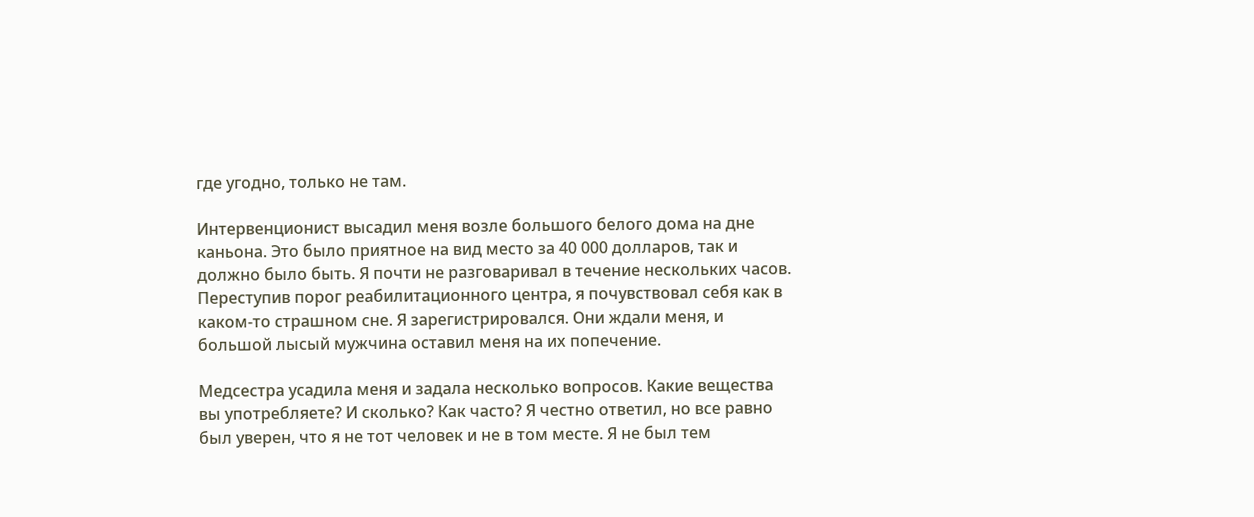где угодно, только не там.

Интервенционист высадил меня возле большого белого дома на дне каньона. Это было приятное на вид место за 40 000 долларов, так и должно было быть. Я почти не разговаривал в течение нескольких часов. Переступив порог реабилитационного центра, я почувствовал себя как в каком-то страшном сне. Я зарегистрировался. Они ждали меня, и большой лысый мужчина оставил меня на их попечение.

Медсестра усадила меня и задала несколько вопросов. Какие вещества вы употребляете? И сколько? Как часто? Я честно ответил, но все равно был уверен, что я не тот человек и не в том месте. Я не был тем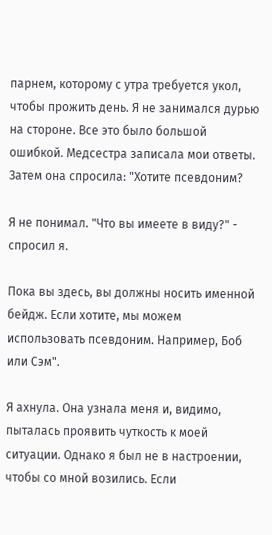парнем, которому с утра требуется укол, чтобы прожить день. Я не занимался дурью на стороне. Все это было большой ошибкой. Медсестра записала мои ответы. Затем она спросила: "Хотите псевдоним?

Я не понимал. "Что вы имеете в виду?" - спросил я.

Пока вы здесь, вы должны носить именной бейдж. Если хотите, мы можем использовать псевдоним. Например, Боб или Сэм".

Я ахнула. Она узнала меня и, видимо, пыталась проявить чуткость к моей ситуации. Однако я был не в настроении, чтобы со мной возились. Если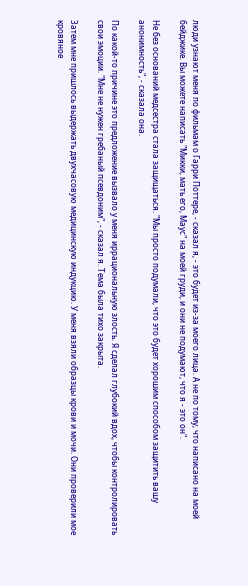люди узнают меня по фильмам о Гарри Поттере, - сказал я, - это будет из-за моего лица. А не по тому, что написано на моей бейджике. Вы можете написать "Микки, мать его, Маус" на моей груди, и они не подумают, что я - это он".

Не без оснований медсестра стала защищаться. "Мы просто подумали, что это будет хорошим способом защитить вашу анонимность", - сказала она.

По какой-то причине это предложение вызвало у меня иррациональную злость. Я сделал глубокий вдох, чтобы контролировать свои эмоции. "Мне не нужен гребаный псевдоним", - сказал я. Тема была тихо закрыта.

Затем мне пришлось выдержать двухчасовую медицинскую индукцию. У меня взяли образцы крови и мочи. Они проверили мое кровяное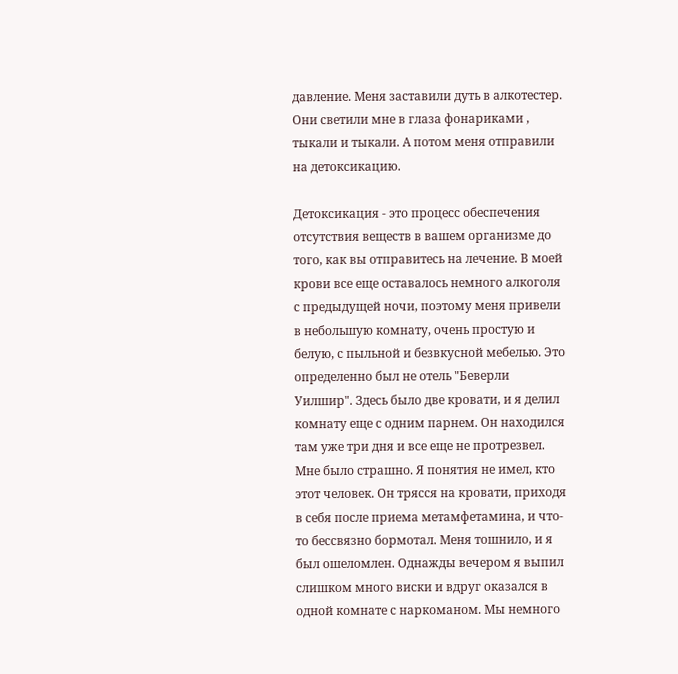давление. Меня заставили дуть в алкотестер. Они светили мне в глаза фонариками , тыкали и тыкали. А потом меня отправили на детоксикацию.

Детоксикация - это процесс обеспечения отсутствия веществ в вашем организме до того, как вы отправитесь на лечение. В моей крови все еще оставалось немного алкоголя с предыдущей ночи, поэтому меня привели в небольшую комнату, очень простую и белую, с пыльной и безвкусной мебелью. Это определенно был не отель "Беверли Уилшир". Здесь было две кровати, и я делил комнату еще с одним парнем. Он находился там уже три дня и все еще не протрезвел. Мне было страшно. Я понятия не имел, кто этот человек. Он трясся на кровати, приходя в себя после приема метамфетамина, и что-то бессвязно бормотал. Меня тошнило, и я был ошеломлен. Однажды вечером я выпил слишком много виски и вдруг оказался в одной комнате с наркоманом. Мы немного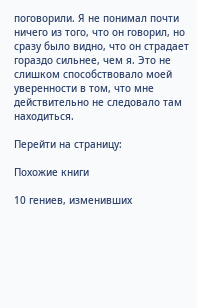поговорили. Я не понимал почти ничего из того, что он говорил, но сразу было видно, что он страдает гораздо сильнее, чем я. Это не слишком способствовало моей уверенности в том, что мне действительно не следовало там находиться.

Перейти на страницу:

Похожие книги

10 гениев, изменивших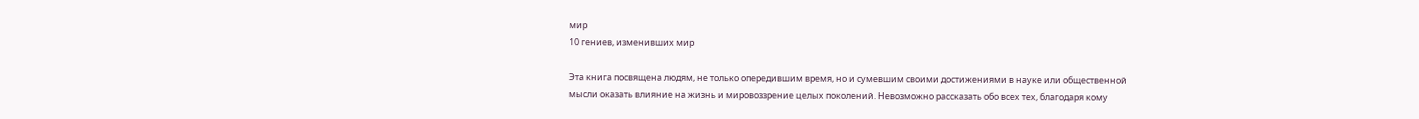мир
10 гениев, изменивших мир

Эта книга посвящена людям, не только опередившим время, но и сумевшим своими достижениями в науке или общественной мысли оказать влияние на жизнь и мировоззрение целых поколений. Невозможно рассказать обо всех тех, благодаря кому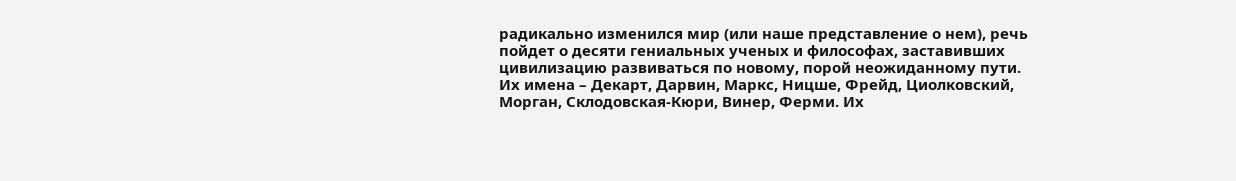радикально изменился мир (или наше представление о нем), речь пойдет о десяти гениальных ученых и философах, заставивших цивилизацию развиваться по новому, порой неожиданному пути. Их имена – Декарт, Дарвин, Маркс, Ницше, Фрейд, Циолковский, Морган, Склодовская-Кюри, Винер, Ферми. Их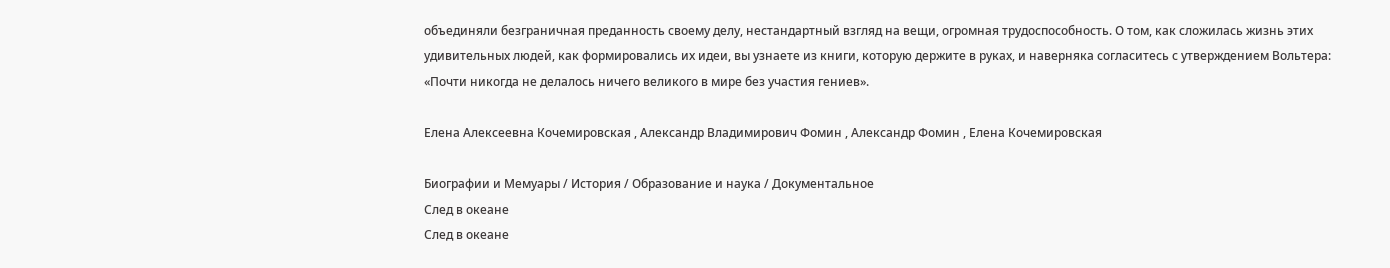объединяли безграничная преданность своему делу, нестандартный взгляд на вещи, огромная трудоспособность. О том, как сложилась жизнь этих удивительных людей, как формировались их идеи, вы узнаете из книги, которую держите в руках, и наверняка согласитесь с утверждением Вольтера: «Почти никогда не делалось ничего великого в мире без участия гениев».

Елена Алексеевна Кочемировская , Александр Владимирович Фомин , Александр Фомин , Елена Кочемировская

Биографии и Мемуары / История / Образование и наука / Документальное
След в океане
След в океане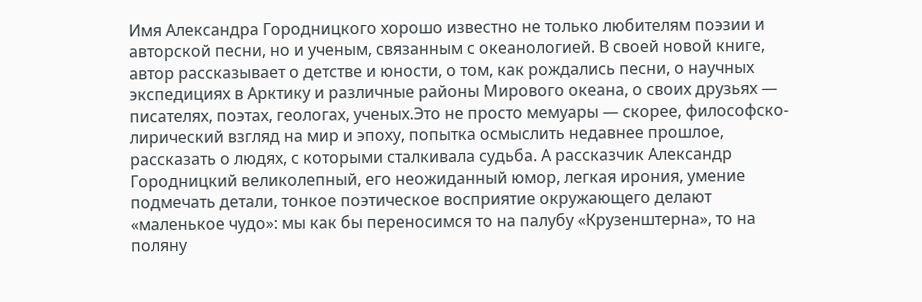Имя Александра Городницкого хорошо известно не только любителям поэзии и авторской песни, но и ученым, связанным с океанологией. В своей новой книге, автор рассказывает о детстве и юности, о том, как рождались песни, о научных экспедициях в Арктику и различные районы Мирового океана, о своих друзьях — писателях, поэтах, геологах, ученых.Это не просто мемуары — скорее, философско-лирический взгляд на мир и эпоху, попытка осмыслить недавнее прошлое, рассказать о людях, с которыми сталкивала судьба. А рассказчик Александр Городницкий великолепный, его неожиданный юмор, легкая ирония, умение подмечать детали, тонкое поэтическое восприятие окружающего делают «маленькое чудо»: мы как бы переносимся то на палубу «Крузенштерна», то на поляну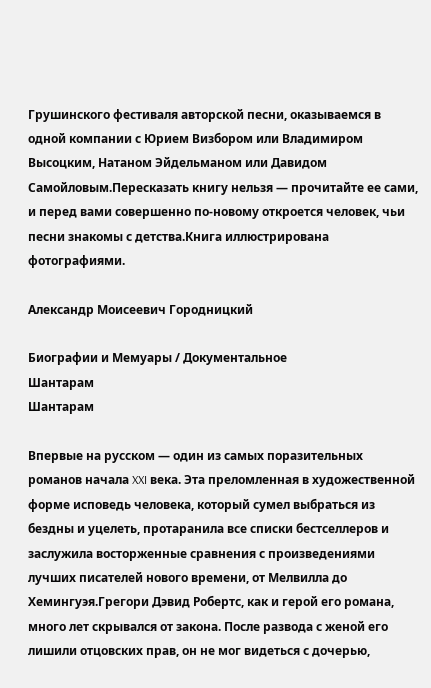Грушинского фестиваля авторской песни, оказываемся в одной компании с Юрием Визбором или Владимиром Высоцким, Натаном Эйдельманом или Давидом Самойловым.Пересказать книгу нельзя — прочитайте ее сами, и перед вами совершенно по-новому откроется человек, чьи песни знакомы с детства.Книга иллюстрирована фотографиями.

Александр Моисеевич Городницкий

Биографии и Мемуары / Документальное
Шантарам
Шантарам

Впервые на русском — один из самых поразительных романов начала XXI века. Эта преломленная в художественной форме исповедь человека, который сумел выбраться из бездны и уцелеть, протаранила все списки бестселлеров и заслужила восторженные сравнения с произведениями лучших писателей нового времени, от Мелвилла до Хемингуэя.Грегори Дэвид Робертс, как и герой его романа, много лет скрывался от закона. После развода с женой его лишили отцовских прав, он не мог видеться с дочерью,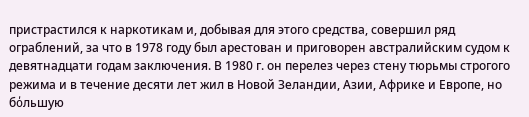пристрастился к наркотикам и, добывая для этого средства, совершил ряд ограблений, за что в 1978 году был арестован и приговорен австралийским судом к девятнадцати годам заключения. В 1980 г. он перелез через стену тюрьмы строгого режима и в течение десяти лет жил в Новой Зеландии, Азии, Африке и Европе, но бόльшую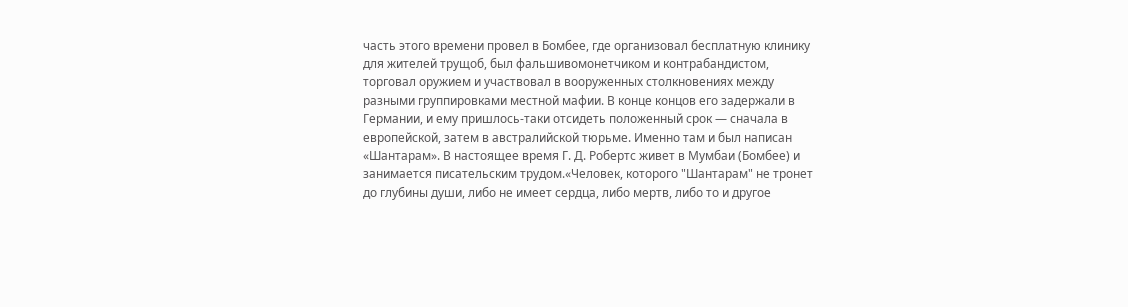часть этого времени провел в Бомбее, где организовал бесплатную клинику для жителей трущоб, был фальшивомонетчиком и контрабандистом, торговал оружием и участвовал в вооруженных столкновениях между разными группировками местной мафии. В конце концов его задержали в Германии, и ему пришлось-таки отсидеть положенный срок — сначала в европейской, затем в австралийской тюрьме. Именно там и был написан «Шантарам». В настоящее время Г. Д. Робертс живет в Мумбаи (Бомбее) и занимается писательским трудом.«Человек, которого "Шантарам" не тронет до глубины души, либо не имеет сердца, либо мертв, либо то и другое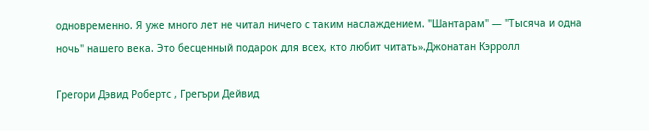одновременно. Я уже много лет не читал ничего с таким наслаждением. "Шантарам" — "Тысяча и одна ночь" нашего века. Это бесценный подарок для всех, кто любит читать».Джонатан Кэрролл

Грегори Дэвид Робертс , Грегъри Дейвид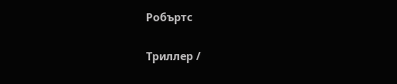Робъртс

Триллер /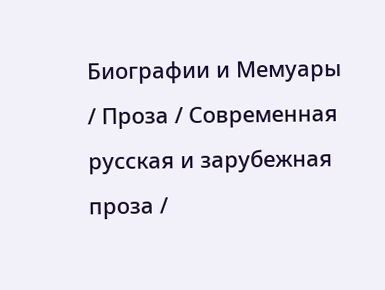Биографии и Мемуары / Проза / Современная русская и зарубежная проза /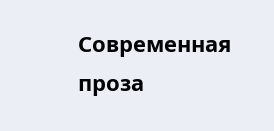Современная проза